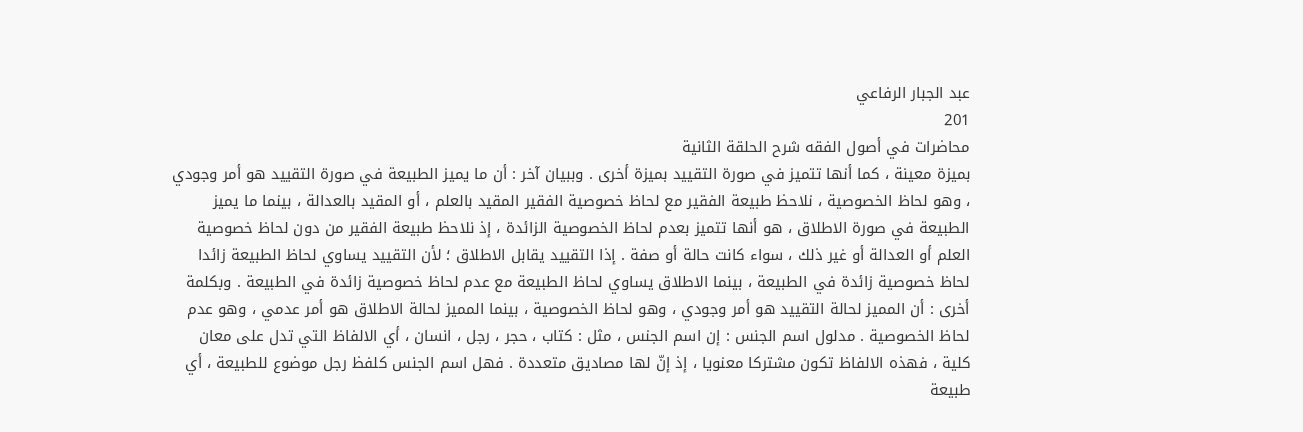عبد الجبار الرفاعي
201
محاضرات في أصول الفقه شرح الحلقة الثانية
بميزة معينة ، كما أنها تتميز في صورة التقييد بميزة أخرى . وببيان آخر : أن ما يميز الطبيعة في صورة التقييد هو أمر وجودي ، وهو لحاظ الخصوصية ، نلاحظ طبيعة الفقير مع لحاظ خصوصية الفقير المقيد بالعلم ، أو المقيد بالعدالة ، بينما ما يميز الطبيعة في صورة الاطلاق ، هو أنها تتميز بعدم لحاظ الخصوصية الزائدة ، إذ نلاحظ طبيعة الفقير من دون لحاظ خصوصية العلم أو العدالة أو غير ذلك ، سواء كانت حالة أو صفة . إذا التقييد يقابل الاطلاق ؛ لأن التقييد يساوي لحاظ الطبيعة زائدا لحاظ خصوصية زائدة في الطبيعة ، بينما الاطلاق يساوي لحاظ الطبيعة مع عدم لحاظ خصوصية زائدة في الطبيعة . وبكلمة أخرى : أن المميز لحالة التقييد هو أمر وجودي ، وهو لحاظ الخصوصية ، بينما المميز لحالة الاطلاق هو أمر عدمي ، وهو عدم لحاظ الخصوصية . مدلول اسم الجنس : إن اسم الجنس ، مثل : كتاب ، حجر ، رجل ، انسان ، أي الالفاظ التي تدل على معان كلية ، فهذه الالفاظ تكون مشتركا معنويا ، إذ إنّ لها مصاديق متعددة . فهل اسم الجنس كلفظ رجل موضوع للطبيعة ، أي طبيعة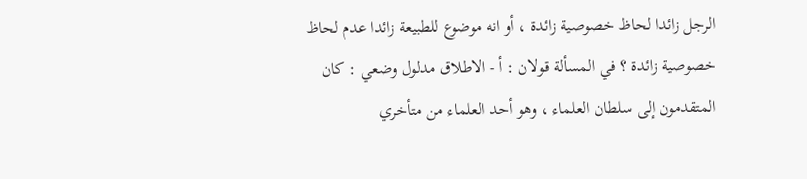الرجل زائدا لحاظ خصوصية زائدة ، أو انه موضوع للطبيعة زائدا عدم لحاظ خصوصية زائدة ؟ في المسألة قولان : أ - الاطلاق مدلول وضعي : كان المتقدمون إلى سلطان العلماء ، وهو أحد العلماء من متأخري